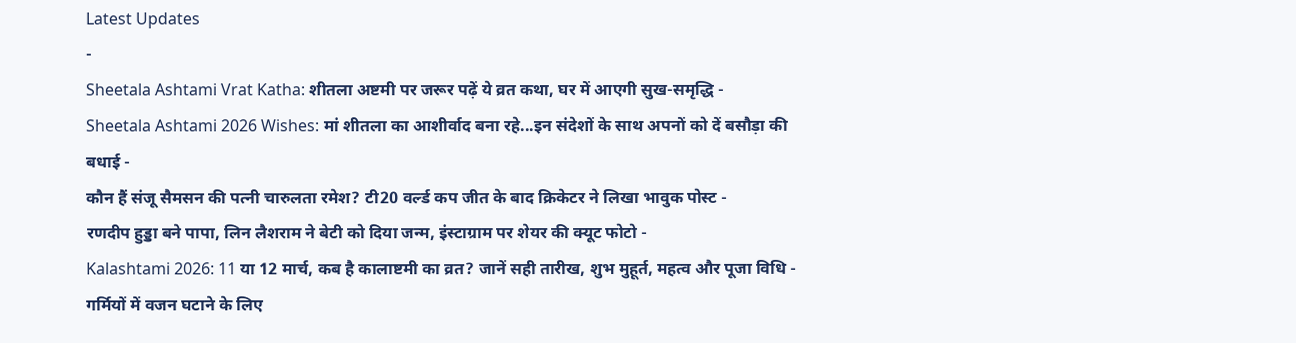Latest Updates
-
Sheetala Ashtami Vrat Katha: शीतला अष्टमी पर जरूर पढ़ें ये व्रत कथा, घर में आएगी सुख-समृद्धि -
Sheetala Ashtami 2026 Wishes: मां शीतला का आशीर्वाद बना रहे...इन संदेशों के साथ अपनों को दें बसौड़ा की बधाई -
कौन हैं संजू सैमसन की पत्नी चारुलता रमेश? टी20 वर्ल्ड कप जीत के बाद क्रिकेटर ने लिखा भावुक पोस्ट -
रणदीप हुड्डा बने पापा, लिन लैशराम ने बेटी को दिया जन्म, इंस्टाग्राम पर शेयर की क्यूट फोटो -
Kalashtami 2026: 11 या 12 मार्च, कब है कालाष्टमी का व्रत? जानें सही तारीख, शुभ मुहूर्त, महत्व और पूजा विधि -
गर्मियों में वजन घटाने के लिए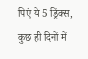पिएं ये 5 ड्रिंक्स, कुछ ही दिनों में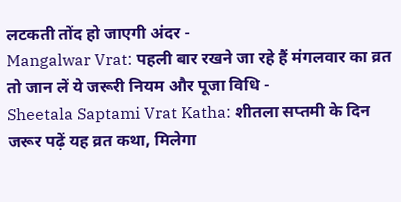लटकती तोंद हो जाएगी अंदर -
Mangalwar Vrat: पहली बार रखने जा रहे हैं मंगलवार का व्रत तो जान लें ये जरूरी नियम और पूजा विधि -
Sheetala Saptami Vrat Katha: शीतला सप्तमी के दिन जरूर पढ़ें यह व्रत कथा, मिलेगा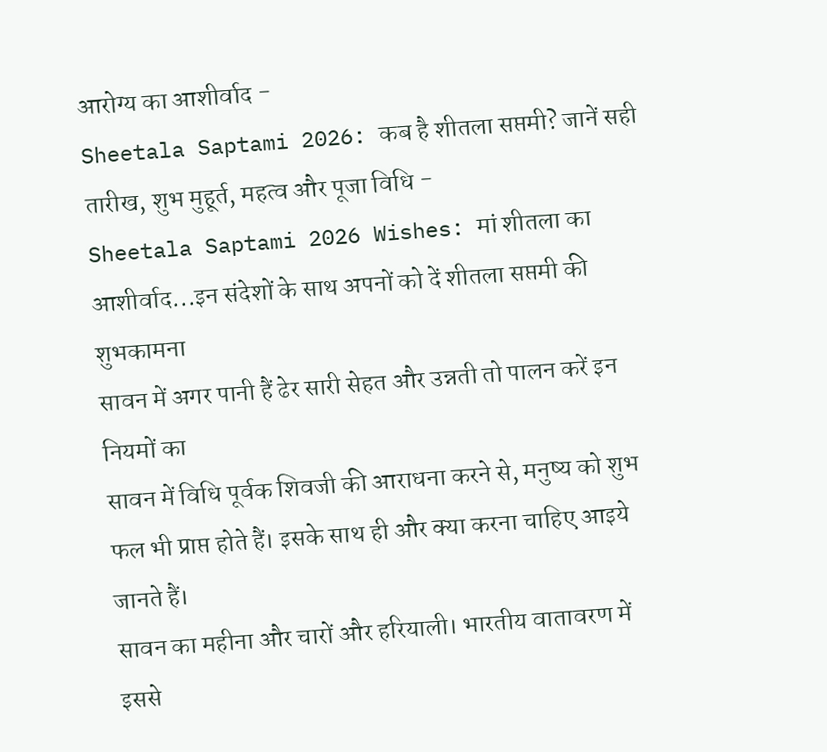आरोग्य का आशीर्वाद -
Sheetala Saptami 2026: कब है शीतला सप्तमी? जानें सही तारीख, शुभ मुहूर्त, महत्व और पूजा विधि -
Sheetala Saptami 2026 Wishes: मां शीतला का आशीर्वाद...इन संदेशों के साथ अपनों को दें शीतला सप्तमी की शुभकामना
सावन में अगर पानी हैं ढेर सारी सेहत और उन्नती तो पालन करें इन नियमों का
सावन में विधि पूर्वक शिवजी की आराधना करने से, मनुष्य को शुभ फल भी प्राप्त होते हैं। इसके साथ ही और क्या करना चाहिए आइये जानते हैं।
सावन का महीना और चारों और हरियाली। भारतीय वातावरण में इससे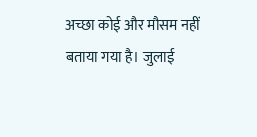अच्छा कोई और मौसम नहीं बताया गया है। जुलाई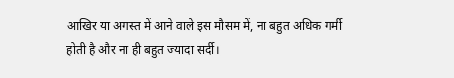आखिर या अगस्त में आने वाले इस मौसम में, ना बहुत अधिक गर्मी होती है और ना ही बहुत ज्यादा सर्दी।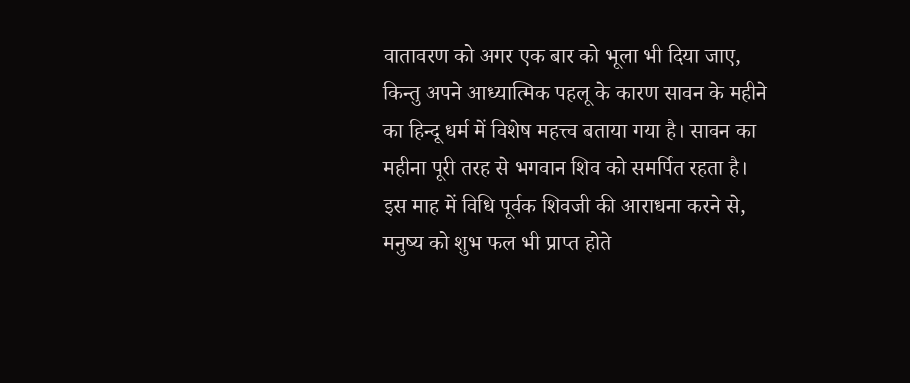वातावरण को अगर एक बार को भूला भी दिया जाए, किन्तु अपने आध्यात्मिक पहलू के कारण सावन के महीने का हिन्दू धर्म में विशेष महत्त्व बताया गया है। सावन का महीना पूरी तरह से भगवान शिव को समर्पित रहता है।
इस माह में विधि पूर्वक शिवजी की आराधना करने से, मनुष्य को शुभ फल भी प्राप्त होते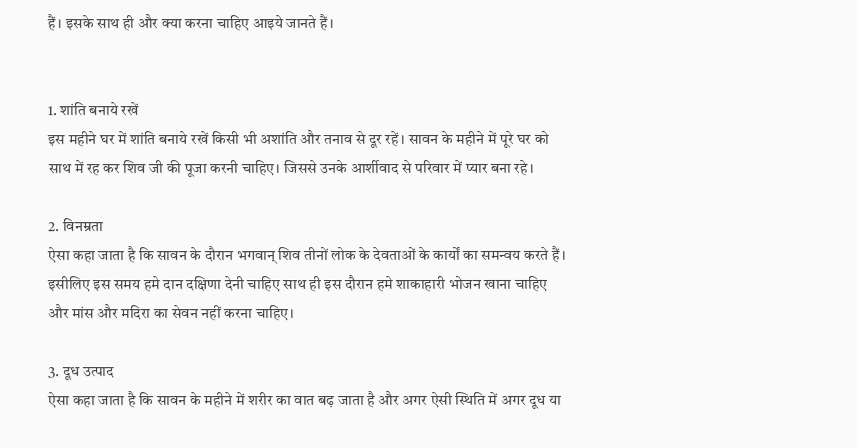हैं। इसके साथ ही और क्या करना चाहिए आइये जानते हैं।


1. शांति बनाये रखें
इस महीने घर में शांति बनाये रखें किसी भी अशांति और तनाव से दूर रहें। सावन के महीने में पूरे घर को साथ में रह कर शिव जी की पूजा करनी चाहिए। जिससे उनके आर्शीवाद से परिवार में प्यार बना रहे।

2. विनम्रता
ऐसा कहा जाता है कि सावन के दौरान भगवान् शिव तीनों लोक के देवताओं के कार्यों का समन्वय करते हैं। इसीलिए इस समय हमे दान दक्षिणा देनी चाहिए साथ ही इस दौरान हमे शाकाहारी भोजन खाना चाहिए और मांस और मदिरा का सेवन नहीं करना चाहिए।

3. दूध उत्पाद
ऐसा कहा जाता है कि सावन के महीने में शरीर का वात बढ़ जाता है और अगर ऐसी स्थिति में अगर दूध या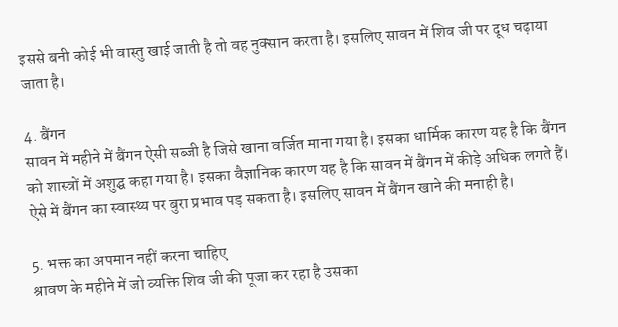इससे बनी कोई भी वास्तु खाई जाती है तो वह नुक्सान करता है। इसलिए सावन में शिव जी पर दूध चढ़ाया जाता है।

4. बैंगन
सावन में महीने में बैंगन ऐसी सब्जी है जिसे खाना वर्जित माना गया है। इसका धार्मिक कारण यह है कि बैंगन को शास्त्रों में अशुद्घ कहा गया है। इसका वैज्ञानिक कारण यह है कि सावन में बैंगन में कीड़े अधिक लगते हैं। ऐसे में बैंगन का स्वास्थ्य पर बुरा प्रभाव पड़ सकता है। इसलिए सावन में बैंगन खाने की मनाही है।

5. भक्त का अपमान नहीं करना चाहिए
श्रावण के महीने में जो व्यक्ति शिव जी की पूजा कर रहा है उसका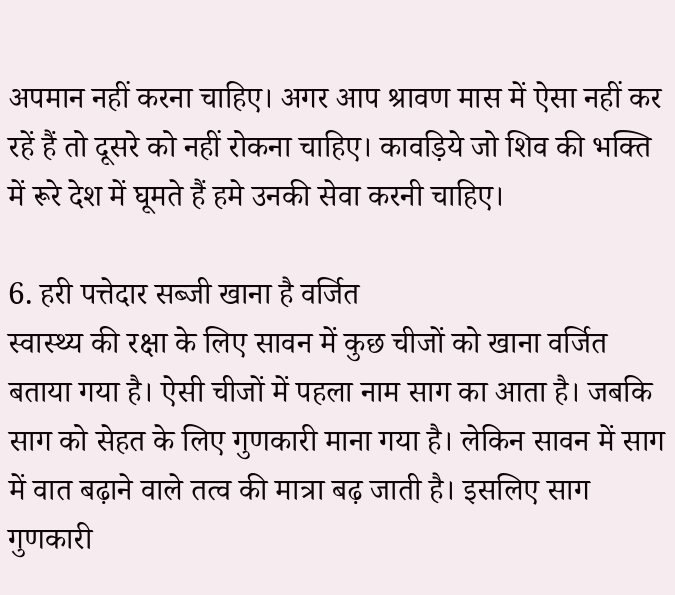अपमान नहीं करना चाहिए। अगर आप श्रावण मास में ऐसा नहीं कर रहें हैं तो दूसरे को नहीं रोकना चाहिए। कावड़िये जो शिव की भक्ति में रूरे देश में घूमते हैं हमे उनकी सेवा करनी चाहिए।

6. हरी पत्तेदार सब्जी खाना है वर्जित
स्वास्थ्य की रक्षा के लिए सावन में कुछ चीजों को खाना वर्जित बताया गया है। ऐसी चीजों में पहला नाम साग का आता है। जबकि साग को सेहत के लिए गुणकारी माना गया है। लेकिन सावन में साग में वात बढ़ाने वाले तत्व की मात्रा बढ़ जाती है। इसलिए साग गुणकारी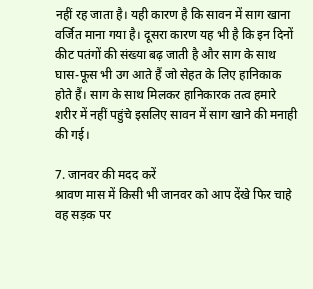नहीं रह जाता है। यही कारण है कि सावन में साग खाना वर्जित माना गया है। दूसरा कारण यह भी है कि इन दिनों कीट पतंगों की संख्या बढ़ जाती है और साग के साथ घास-फूस भी उग आते हैं जो सेहत के लिए हानिकाक होते हैं। साग के साथ मिलकर हानिकारक तत्व हमारे शरीर में नहीं पहुंचे इसलिए सावन में साग खाने की मनाही की गई।

7. जानवर की मदद करें
श्रावण मास में किसी भी जानवर को आप देंखे फिर चाहे वह सड़क पर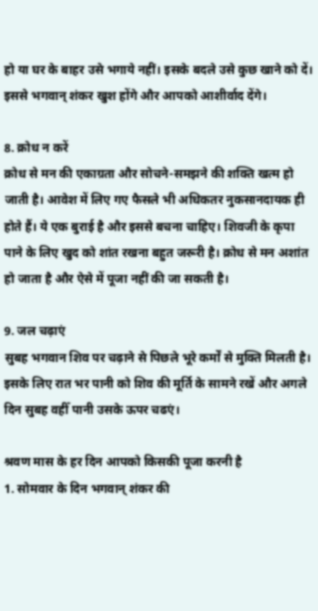हो या घर के बाहर उसे भगाये नहीं। इसके बदले उसे कुछ खाने को दें। इससे भगवान् शंकर खुश होंगे और आपको आशीर्वाद देंगे।

8. क्रोध न करें
क्रोध से मन की एकाग्रता और सोचने-समझने की शक्ति खत्म हो जाती है। आवेश में लिए गए फैसले भी अधिकतर नुकसानदायक ही होते हैं। ये एक बुराई है और इससे बचना चाहिए। शिवजी के कृपा पाने के लिए खुद को शांत रखना बहुत जरूरी है। क्रोध से मन अशांत हो जाता है और ऐसे में पूजा नहीं की जा सकती है।

9. जल चढ़ाएं
सुबह भगवान शिव पर चढ़ाने से पिछले भूरे कर्मों से मुक्ति मिलती है। इसके लिए रात भर पानी को शिव की मूर्ति के सामने रखें और अगले दिन सुबह वहीँ पानी उसके ऊपर चढएं।

श्रवण मास के हर दिन आपको किसकी पूजा करनी है
1. सोमवार के दिन भगवान् शंकर की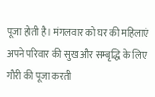पूजा होती है। मंगलवार को घर की महिलाएं अपने परिवार की सुख और सम्बृद्धि के लिए गौरी की पूजा करती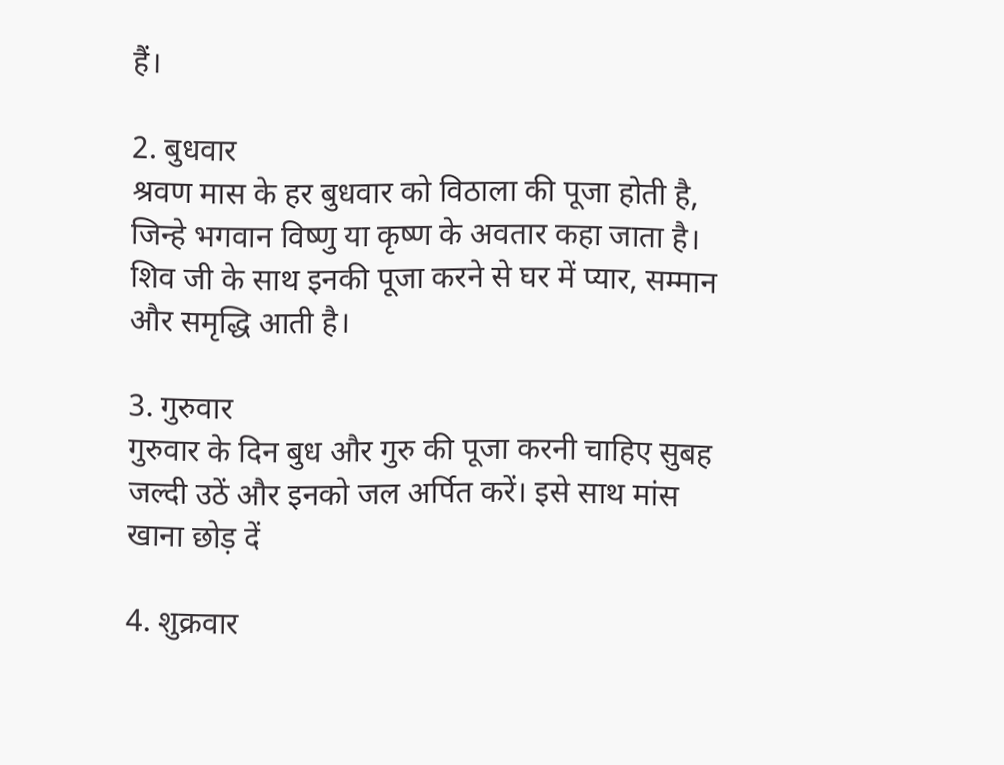हैं।

2. बुधवार
श्रवण मास के हर बुधवार को विठाला की पूजा होती है, जिन्हे भगवान विष्णु या कृष्ण के अवतार कहा जाता है। शिव जी के साथ इनकी पूजा करने से घर में प्यार, सम्मान और समृद्धि आती है।

3. गुरुवार
गुरुवार के दिन बुध और गुरु की पूजा करनी चाहिए सुबह जल्दी उठें और इनको जल अर्पित करें। इसे साथ मांस खाना छोड़ दें

4. शुक्रवार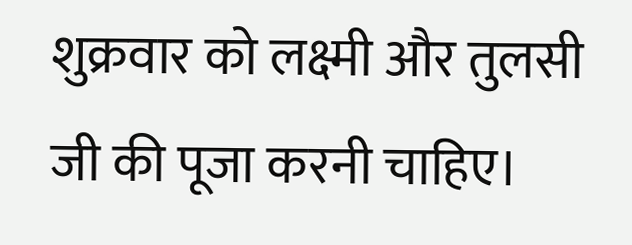शुक्रवार को लक्ष्मी और तुलसी जी की पूजा करनी चाहिए।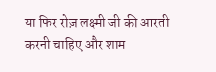या फिर रोज़ लक्ष्मी जी की आरती करनी चाहिए और शाम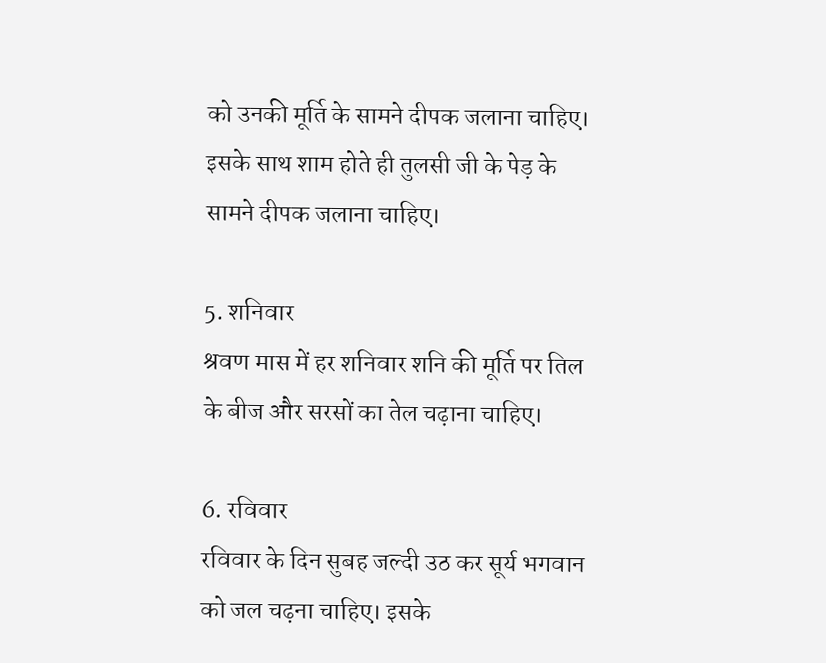को उनकी मूर्ति के सामने दीपक जलाना चाहिए। इसके साथ शाम होते ही तुलसी जी के पेड़ के सामने दीपक जलाना चाहिए।

5. शनिवार
श्रवण मास में हर शनिवार शनि की मूर्ति पर तिल के बीज और सरसों का तेल चढ़ाना चाहिए।

6. रविवार
रविवार के दिन सुबह जल्दी उठ कर सूर्य भगवान को जल चढ़ना चाहिए। इसके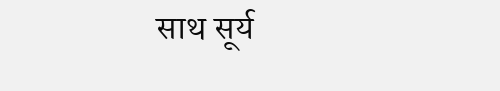साथ सूर्य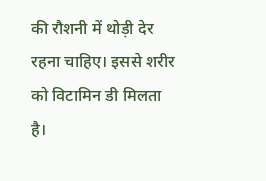की रौशनी में थोड़ी देर रहना चाहिए। इससे शरीर को विटामिन डी मिलता है।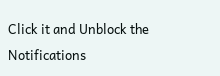Click it and Unblock the Notifications